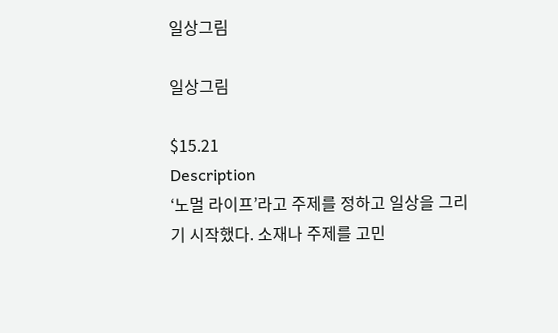일상그림

일상그림

$15.21
Description
‘노멀 라이프’라고 주제를 정하고 일상을 그리기 시작했다. 소재나 주제를 고민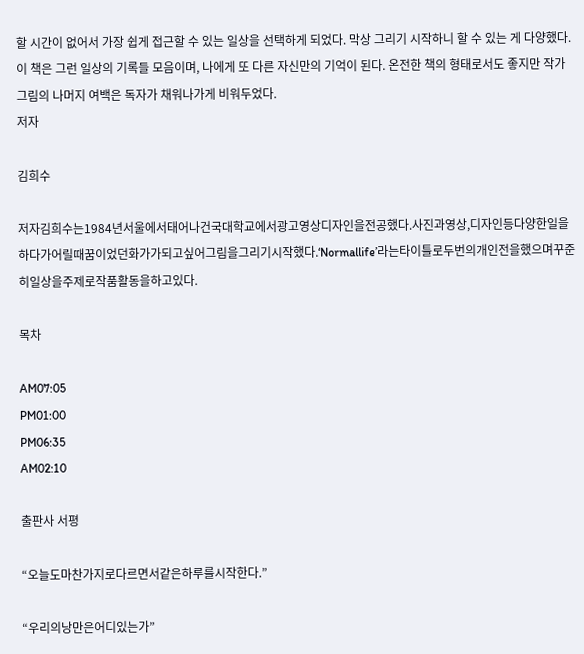할 시간이 없어서 가장 쉽게 접근할 수 있는 일상을 선택하게 되었다. 막상 그리기 시작하니 할 수 있는 게 다양했다. 이 책은 그런 일상의 기록들 모음이며, 나에게 또 다른 자신만의 기억이 된다. 온전한 책의 형태로서도 좋지만 작가 그림의 나머지 여백은 독자가 채워나가게 비워두었다.
저자

김희수

저자김희수는1984년서울에서태어나건국대학교에서광고영상디자인을전공했다.사진과영상,디자인등다양한일을하다가어릴때꿈이었던화가가되고싶어그림을그리기시작했다.‘Normallife’라는타이틀로두번의개인전을했으며꾸준히일상을주제로작품활동을하고있다.

목차

AM07:05
PM01:00
PM06:35
AM02:10

출판사 서평

“오늘도마찬가지로다르면서같은하루를시작한다.”

“우리의낭만은어디있는가”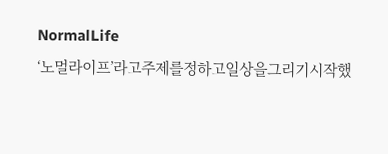NormalLife
‘노멀라이프’라고주제를정하고일상을그리기시작했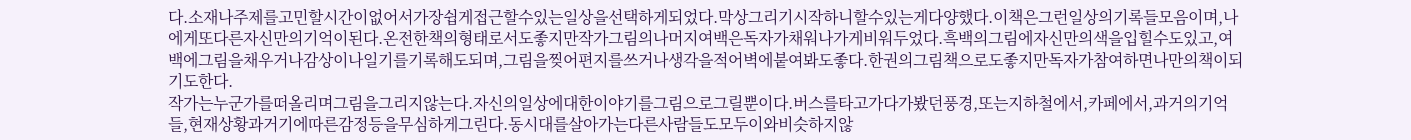다.소재나주제를고민할시간이없어서가장쉽게접근할수있는일상을선택하게되었다.막상그리기시작하니할수있는게다양했다.이책은그런일상의기록들모음이며,나에게또다른자신만의기억이된다.온전한책의형태로서도좋지만작가그림의나머지여백은독자가채워나가게비워두었다.흑백의그림에자신만의색을입힐수도있고,여백에그림을채우거나감상이나일기를기록해도되며,그림을찢어편지를쓰거나생각을적어벽에붙여봐도좋다.한권의그림책으로도좋지만독자가참여하면나만의책이되기도한다.
작가는누군가를떠올리며그림을그리지않는다.자신의일상에대한이야기를그림으로그릴뿐이다.버스를타고가다가봤던풍경,또는지하철에서,카페에서,과거의기억들,현재상황과거기에따른감정등을무심하게그린다.동시대를살아가는다른사람들도모두이와비슷하지않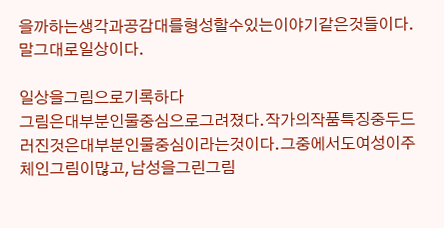을까하는생각과공감대를형성할수있는이야기같은것들이다.말그대로일상이다.

일상을그림으로기록하다
그림은대부분인물중심으로그려졌다.작가의작품특징중두드러진것은대부분인물중심이라는것이다.그중에서도여성이주체인그림이많고,남성을그린그림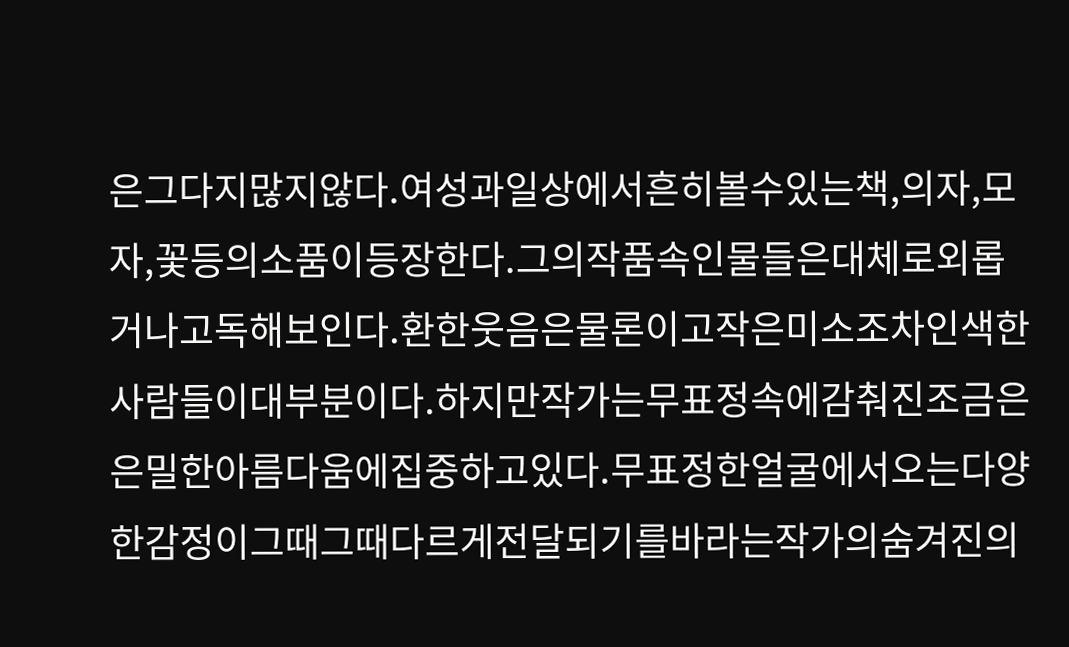은그다지많지않다.여성과일상에서흔히볼수있는책,의자,모자,꽃등의소품이등장한다.그의작품속인물들은대체로외롭거나고독해보인다.환한웃음은물론이고작은미소조차인색한사람들이대부분이다.하지만작가는무표정속에감춰진조금은은밀한아름다움에집중하고있다.무표정한얼굴에서오는다양한감정이그때그때다르게전달되기를바라는작가의숨겨진의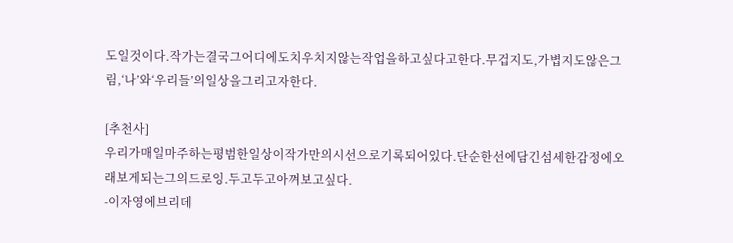도일것이다.작가는결국그어디에도치우치지않는작업을하고싶다고한다.무겁지도,가볍지도않은그림,‘나’와‘우리들’의일상을그리고자한다.

[추천사]
우리가매일마주하는평범한일상이작가만의시선으로기록되어있다.단순한선에담긴섬세한감정에오래보게되는그의드로잉.두고두고아껴보고싶다.
-이자영에브리데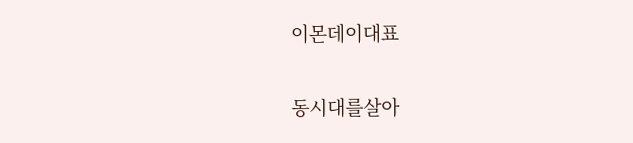이몬데이대표

동시대를살아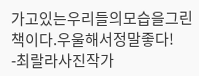가고있는우리들의모습을그린책이다.우울해서정말좋다!
-최랄라사진작가